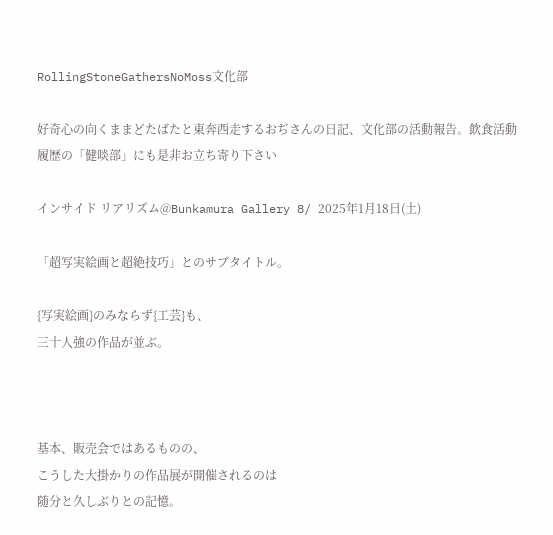RollingStoneGathersNoMoss文化部

好奇心の向くままどたばたと東奔西走するおぢさんの日記、文化部の活動報告。飲食活動履歴の「健啖部」にも是非お立ち寄り下さい

インサイド リアリズム@Bunkamura Gallery 8/ 2025年1月18日(土)

「超写実絵画と超絶技巧」とのサブタイトル。

{写実絵画}のみならず{工芸}も、
三十人強の作品が並ぶ。



基本、販売会ではあるものの、
こうした大掛かりの作品展が開催されるのは
随分と久しぶりとの記憶。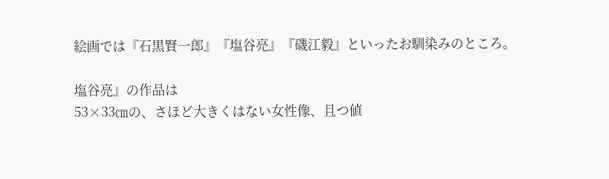絵画では『石黒賢一郎』『塩谷亮』『磯江毅』といったお馴染みのところ。

塩谷亮』の作品は
53×33㎝の、さほど大きくはない女性像、且つ値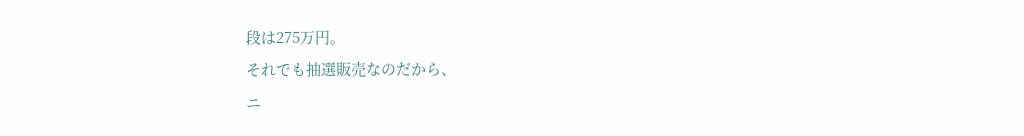段は275万円。
それでも抽選販売なのだから、
ニ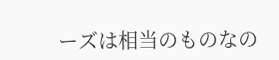ーズは相当のものなの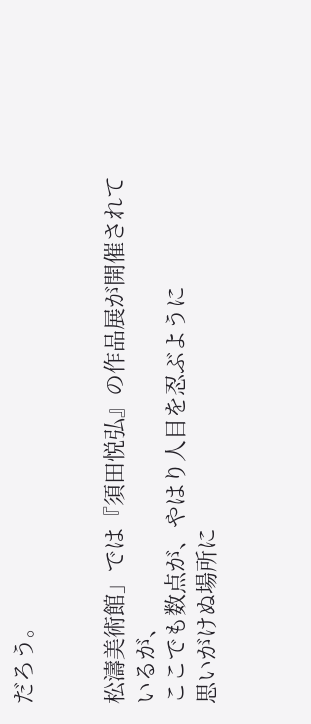だろう。


松濤美術館」では『須田悦弘』の作品展が開催されているが、
ここでも数点が、やはり人目を忍ぶように
思いがけぬ場所に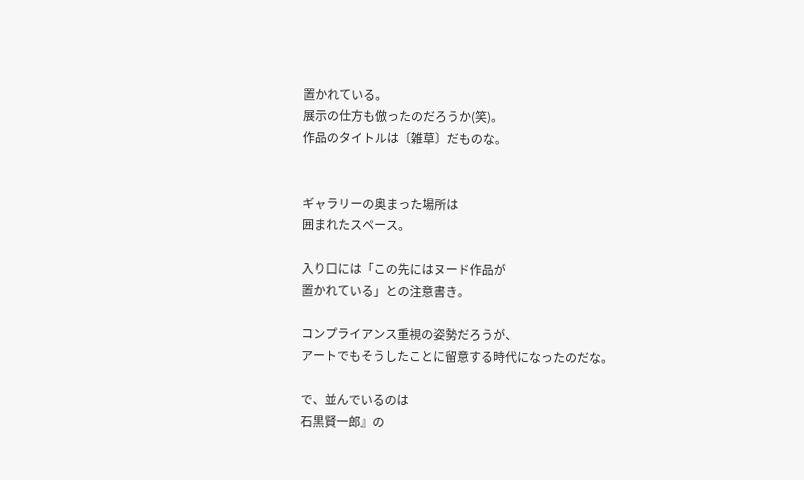置かれている。
展示の仕方も倣ったのだろうか(笑)。
作品のタイトルは〔雑草〕だものな。


ギャラリーの奥まった場所は
囲まれたスペース。

入り口には「この先にはヌード作品が
置かれている」との注意書き。

コンプライアンス重視の姿勢だろうが、
アートでもそうしたことに留意する時代になったのだな。

で、並んでいるのは
石黒賢一郎』の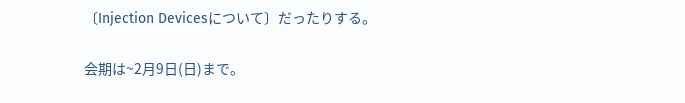〔Injection Devicesについて〕だったりする。


会期は~2月9日(日)まで。